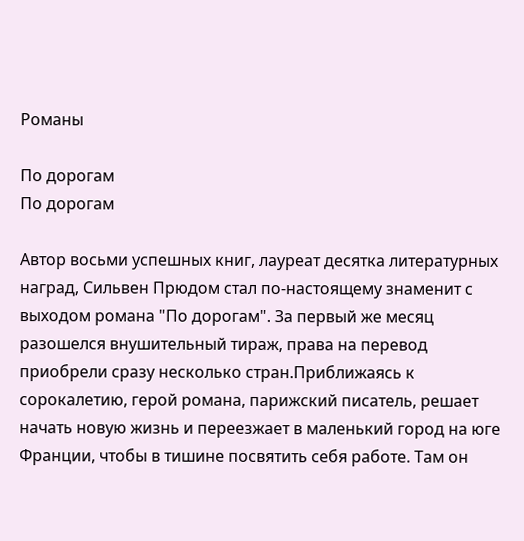Романы

По дорогам
По дорогам

Автор восьми успешных книг, лауреат десятка литературных наград, Сильвен Прюдом стал по-настоящему знаменит с выходом романа "По дорогам". За первый же месяц разошелся внушительный тираж, права на перевод приобрели сразу несколько стран.Приближаясь к сорокалетию, герой романа, парижский писатель, решает начать новую жизнь и переезжает в маленький город на юге Франции, чтобы в тишине посвятить себя работе. Там он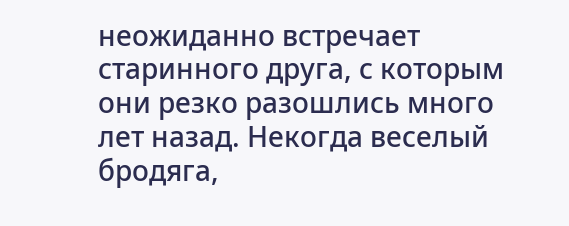неожиданно встречает старинного друга, с которым они резко разошлись много лет назад. Некогда веселый бродяга,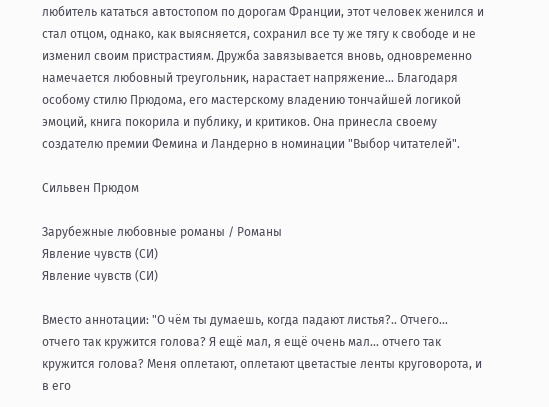любитель кататься автостопом по дорогам Франции, этот человек женился и стал отцом, однако, как выясняется, сохранил все ту же тягу к свободе и не изменил своим пристрастиям. Дружба завязывается вновь, одновременно намечается любовный треугольник, нарастает напряжение… Благодаря особому стилю Прюдома, его мастерскому владению тончайшей логикой эмоций, книга покорила и публику, и критиков. Она принесла своему создателю премии Фемина и Ландерно в номинации "Выбор читателей".

Сильвен Прюдом

Зарубежные любовные романы / Романы
Явление чувств (СИ)
Явление чувств (СИ)

Вместо аннотации: "О чём ты думаешь, когда падают листья?.. Отчего... отчего так кружится голова? Я ещё мал, я ещё очень мал... отчего так кружится голова? Меня оплетают, оплетают цветастые ленты круговорота, и в его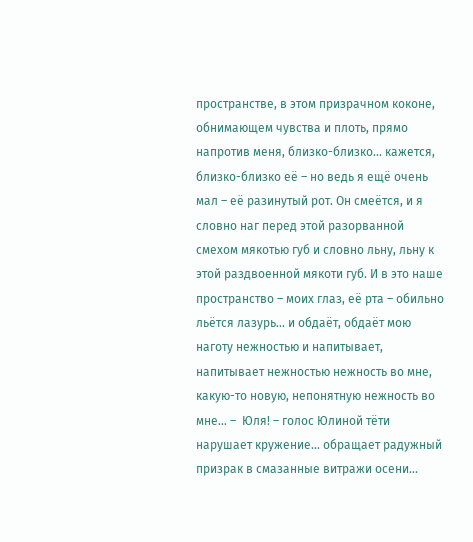пространстве, в этом призрачном коконе, обнимающем чувства и плоть, прямо напротив меня, близко-близко... кажется, близко-близко её – но ведь я ещё очень мал – её разинутый рот. Он смеётся, и я словно наг перед этой разорванной смехом мякотью губ и словно льну, льну к этой раздвоенной мякоти губ. И в это наше пространство – моих глаз, её рта – обильно льётся лазурь... и обдаёт, обдаёт мою наготу нежностью и напитывает, напитывает нежностью нежность во мне, какую-то новую, непонятную нежность во мне... –  Юля! – голос Юлиной тёти нарушает кружение... обращает радужный призрак в смазанные витражи осени...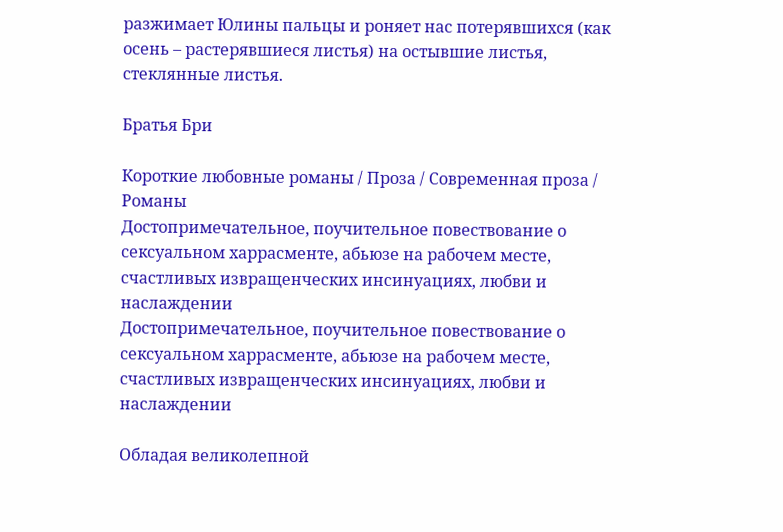разжимает Юлины пальцы и роняет нас потерявшихся (как осень – растерявшиеся листья) на остывшие листья, стеклянные листья.

Братья Бри

Короткие любовные романы / Проза / Современная проза / Романы
Достопримечательное, поучительное повествование о сексуальном харрасменте, абьюзе на рабочем месте, счастливых извращенческих инсинуациях, любви и наслаждении
Достопримечательное, поучительное повествование о сексуальном харрасменте, абьюзе на рабочем месте, счастливых извращенческих инсинуациях, любви и наслаждении

Обладая великолепной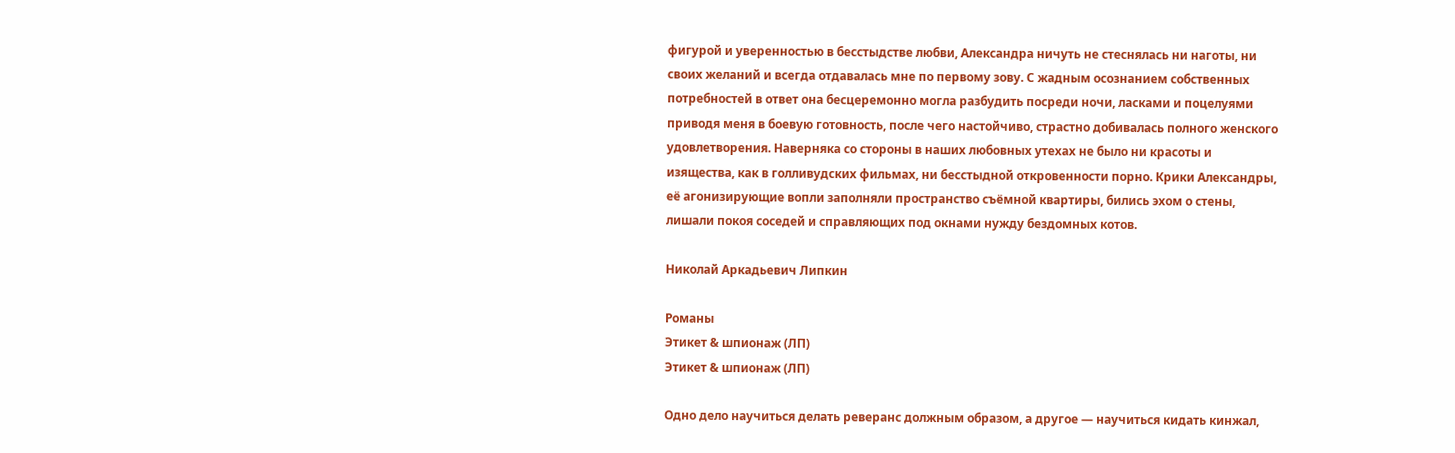фигурой и уверенностью в бесстыдстве любви, Александра ничуть не стеснялась ни наготы, ни своих желаний и всегда отдавалась мне по первому зову. С жадным осознанием собственных потребностей в ответ она бесцеремонно могла разбудить посреди ночи, ласками и поцелуями приводя меня в боевую готовность, после чего настойчиво, страстно добивалась полного женского удовлетворения. Наверняка со стороны в наших любовных утехах не было ни красоты и изящества, как в голливудских фильмах, ни бесстыдной откровенности порно. Крики Александры, её агонизирующие вопли заполняли пространство съёмной квартиры, бились эхом о стены, лишали покоя соседей и справляющих под окнами нужду бездомных котов.

Николай Аркадьевич Липкин

Романы
Этикет & шпионаж (ЛП)
Этикет & шпионаж (ЛП)

Одно дело научиться делать реверанс должным образом, а другое — научиться кидать кинжал,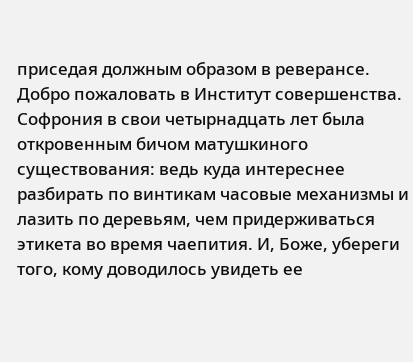приседая должным образом в реверансе. Добро пожаловать в Институт совершенства. Софрония в свои четырнадцать лет была откровенным бичом матушкиного существования: ведь куда интереснее разбирать по винтикам часовые механизмы и лазить по деревьям, чем придерживаться этикета во время чаепития. И, Боже, убереги того, кому доводилось увидеть ее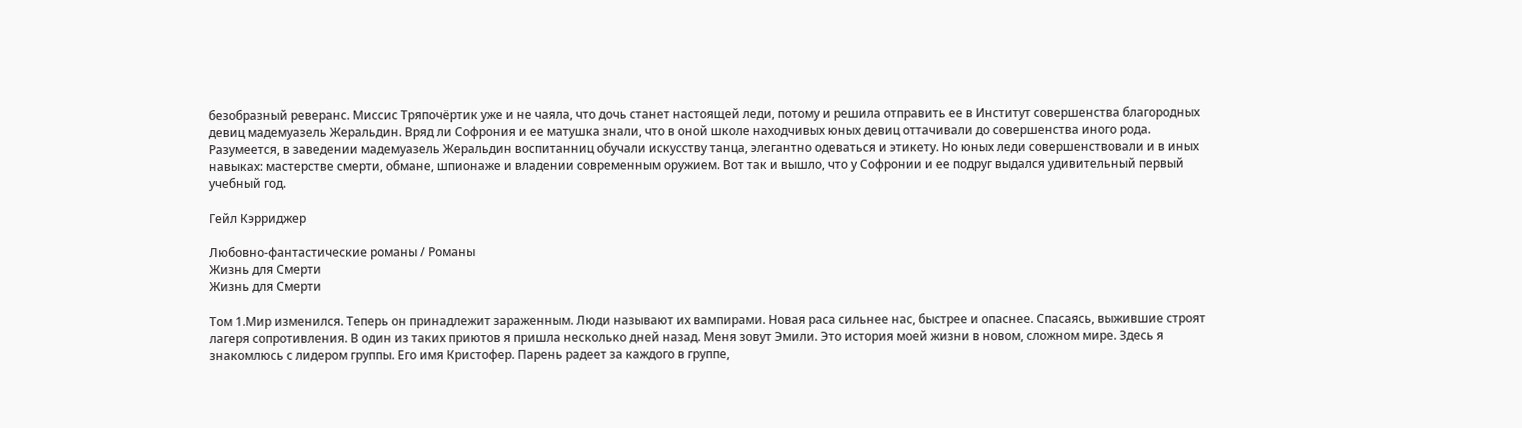безобразный реверанс. Миссис Тряпочёртик уже и не чаяла, что дочь станет настоящей леди, потому и решила отправить ее в Институт совершенства благородных девиц мадемуазель Жеральдин. Вряд ли Софрония и ее матушка знали, что в оной школе находчивых юных девиц оттачивали до совершенства иного рода. Разумеется, в заведении мадемуазель Жеральдин воспитанниц обучали искусству танца, элегантно одеваться и этикету. Но юных леди совершенствовали и в иных навыках: мастерстве смерти, обмане, шпионаже и владении современным оружием. Вот так и вышло, что у Софронии и ее подруг выдался удивительный первый учебный год.

Гейл Кэрриджер

Любовно-фантастические романы / Романы
Жизнь для Смерти
Жизнь для Смерти

Том 1.Мир изменился. Теперь он принадлежит зараженным. Люди называют их вампирами. Новая раса сильнее нас, быстрее и опаснее. Спасаясь, выжившие строят лагеря сопротивления. В один из таких приютов я пришла несколько дней назад. Меня зовут Эмили. Это история моей жизни в новом, сложном мире. Здесь я знакомлюсь с лидером группы. Его имя Кристофер. Парень радеет за каждого в группе,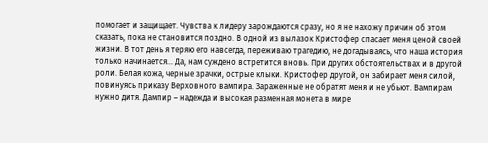помогает и защищает. Чувства к лидеру зарождаются сразу, но я не нахожу причин об этом сказать, пока не становится поздно. В одной из вылазок Кристофер спасает меня ценой своей жизни. В тот день я теряю его навсегда, переживаю трагедию, не догадываясь, что наша история только начинается… Да, нам суждено встретится вновь. При других обстоятельствах и в другой роли. Белая кожа, черные зрачки, острые клыки. Кристофер другой, он забирает меня силой, повинуясь приказу Верховного вампира. Зараженные не обратят меня и не убьют. Вампирам нужно дитя. Дампир – надежда и высокая разменная монета в мире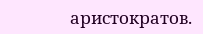аристократов.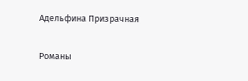Адельфина Призрачная

Романы